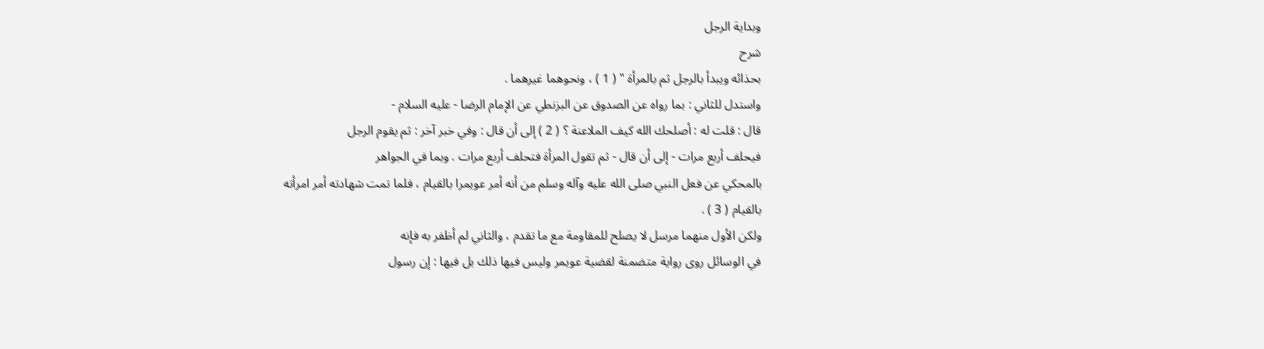وبداية الرجل
شرح
بحذائه ويبدأ بالرجل ثم بالمرأة " ( 1 ) ، ونحوهما غيرهما .
واستدل للثاني : بما رواه عن الصدوق عن البزنطي عن الإمام الرضا - عليه السلام -
قال : قلت له : أصلحك الله كيف الملاعنة ؟ ( 2 ) إلى أن قال : وفي خبر آخر : ثم يقوم الرجل
فيحلف أربع مرات - إلى أن قال - ثم تقول المرأة فتحلف أربع مرات . وبما في الجواهر
بالمحكي عن فعل النبي صلى الله عليه وآله وسلم من أنه أمر عويمرا بالقيام ، فلما تمت شهادته أمر امرأته
بالقيام ( 3 ) .
ولكن الأول منهما مرسل لا يصلح للمقاومة مع ما تقدم ، والثاني لم أظفر به فإنه
في الوسائل روى رواية متضمنة لقضية عويمر وليس فيها ذلك بل فيها : إن رسول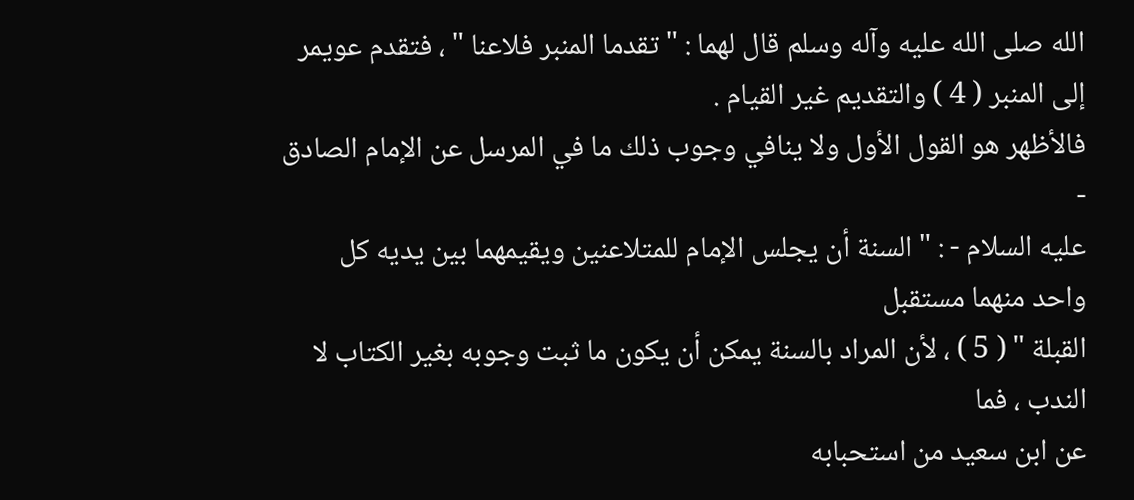الله صلى الله عليه وآله وسلم قال لهما : " تقدما المنبر فلاعنا " ، فتقدم عويمر إلى المنبر ( 4 ) والتقديم غير القيام .
فالأظهر هو القول الأول ولا ينافي وجوب ذلك ما في المرسل عن الإمام الصادق -
عليه السلام - : " السنة أن يجلس الإمام للمتلاعنين ويقيمهما بين يديه كل واحد منهما مستقبل
القبلة " ( 5 ) ، لأن المراد بالسنة يمكن أن يكون ما ثبت وجوبه بغير الكتاب لا الندب ، فما
عن ابن سعيد من استحبابه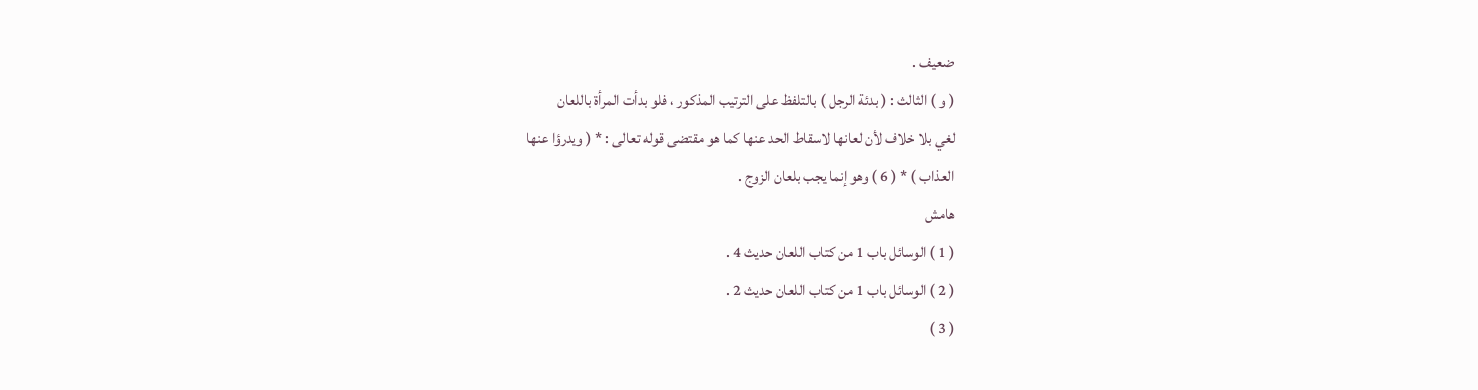ضعيف .
( و ) الثالث : ( بدئة الرجل ) بالتلفظ على الترتيب المذكور ، فلو بدأت المرأة باللعان
لغي بلا خلاف لأن لعانها لاسقاط الحد عنها كما هو مقتضى قوله تعالى : * ( ويدرؤا عنها
العذاب ) * ( 6 ) وهو إنما يجب بلعان الزوج .
هامش
( 1 ) الوسائل باب 1 من كتاب اللعان حديث 4 .
( 2 ) الوسائل باب 1 من كتاب اللعان حديث 2 .
( 3 )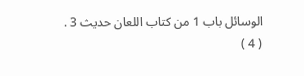الوسائل باب 1 من كتاب اللعان حديث 3 .
( 4 )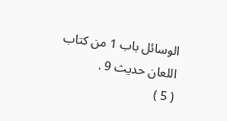الوسائل باب 1 من كتاب اللعان حديث 9 .
( 5 )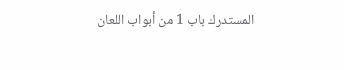المستدرك باب 1 من أبواب اللعان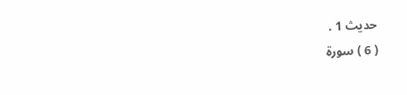حديث 1 .
( 6 ) سورة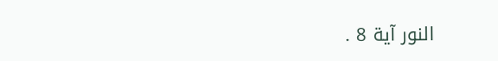النور آية 8 .